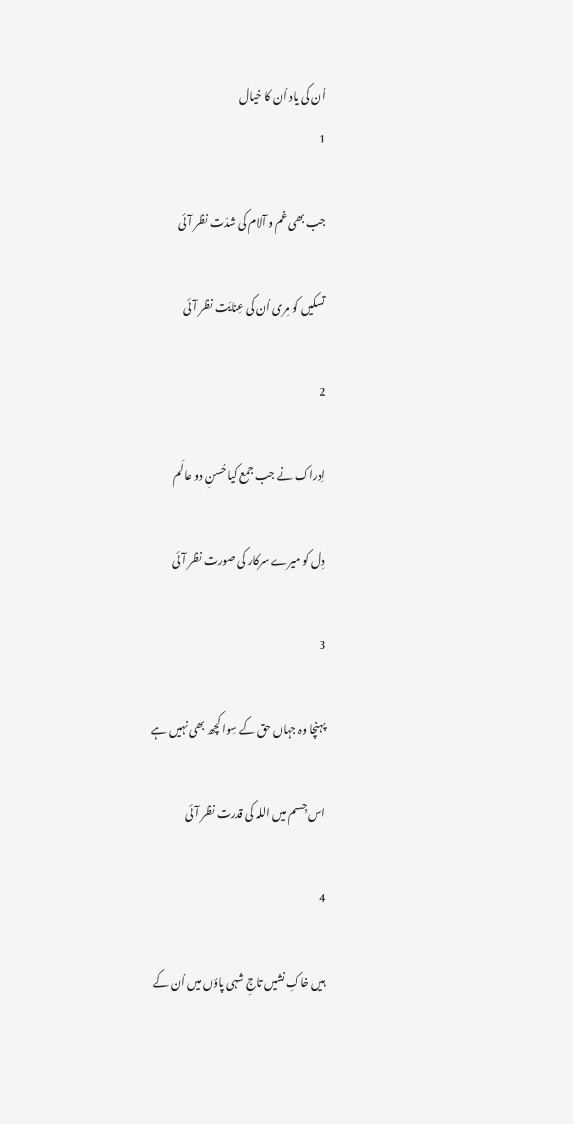اُن کی یاد اُن کا خیال
1

جب بھی غم و آلام کی شدّت نظر آئی

تسکیں کو مِری اُن کی عِنایَت نظر آئی

2

اِدراک نے جب جمع کیا حُسنِ دو عالَم

دِل کو میرے سرکار کی صورت نظر آئی

3

پہنچا وہ جہاں حق کے سِوا کچھ بھی نہیں ہے

اس جِسم میں اللہ کی قدرت نظر آئی

4

ہیں خاکِ نشیں تاجِ شہی پاؤں میں اُن کے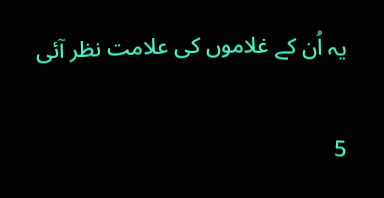یہ اُن کے غلاموں کی علامت نظر آئی

5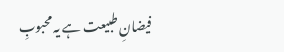فیضانِ طبیعت ہے یہ محبوبِ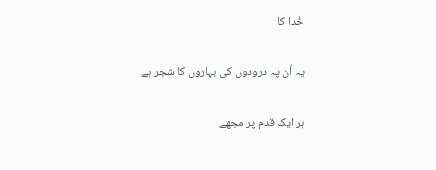خُدا کا

یہ اُن پہ درودوں کی بہاروں کا شجر ہے

ہر ایک قدم پر مجھے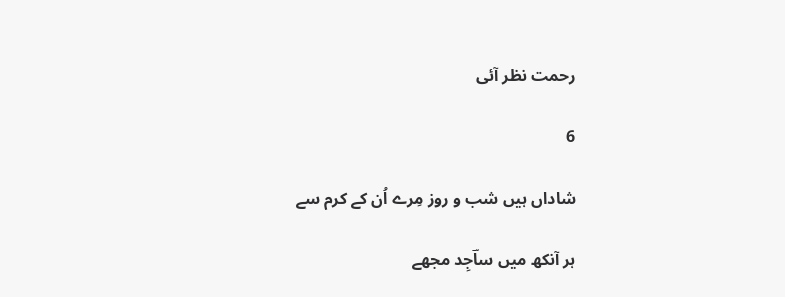رحمت نظر آئی

6

شاداں ہیں شب و روز مِرے اُن کے کرم سے

ہر آنکھ میں ساؔجِد مجھے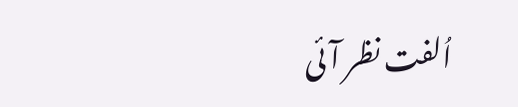اُلفت نظر آئی